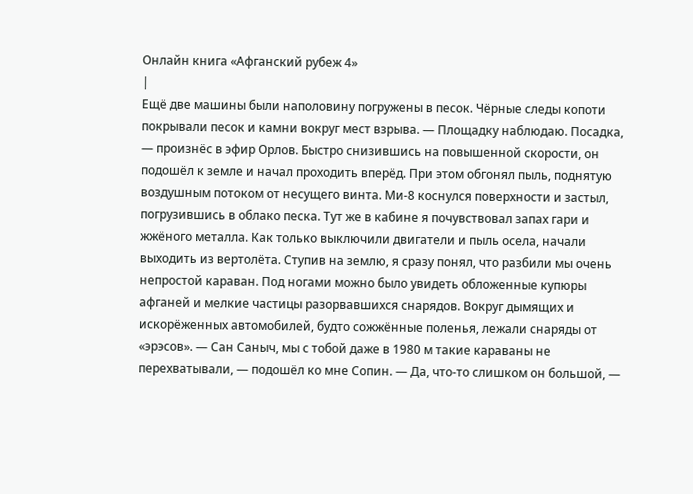Онлайн книга «Афганский рубеж 4»
|
Ещё две машины были наполовину погружены в песок. Чёрные следы копоти покрывали песок и камни вокруг мест взрыва. — Площадку наблюдаю. Посадка, — произнёс в эфир Орлов. Быстро снизившись на повышенной скорости, он подошёл к земле и начал проходить вперёд. При этом обгонял пыль, поднятую воздушным потоком от несущего винта. Ми-8 коснулся поверхности и застыл, погрузившись в облако песка. Тут же в кабине я почувствовал запах гари и жжёного металла. Как только выключили двигатели и пыль осела, начали выходить из вертолёта. Ступив на землю, я сразу понял, что разбили мы очень непростой караван. Под ногами можно было увидеть обложенные купюры афганей и мелкие частицы разорвавшихся снарядов. Вокруг дымящих и искорёженных автомобилей, будто сожжённые поленья, лежали снаряды от «эрэсов». — Сан Саныч, мы с тобой даже в 1980 м такие караваны не перехватывали, — подошёл ко мне Сопин. — Да, что-то слишком он большой, —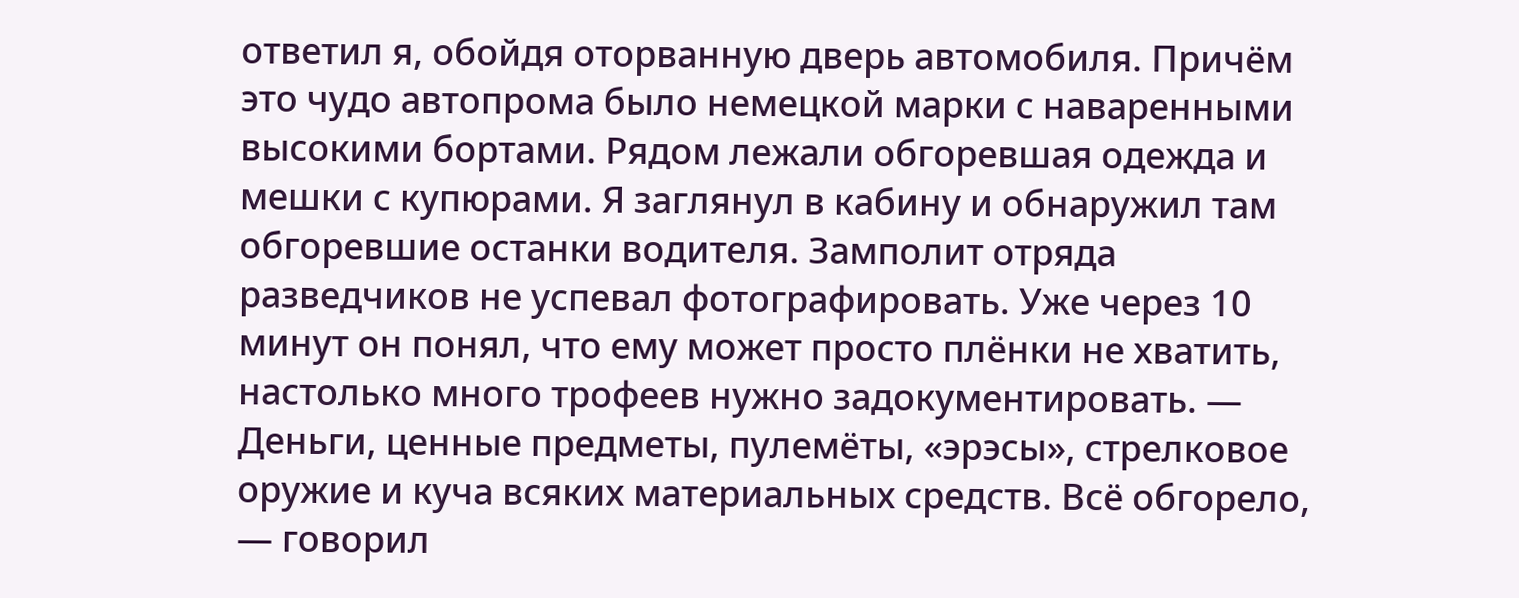ответил я, обойдя оторванную дверь автомобиля. Причём это чудо автопрома было немецкой марки с наваренными высокими бортами. Рядом лежали обгоревшая одежда и мешки с купюрами. Я заглянул в кабину и обнаружил там обгоревшие останки водителя. Замполит отряда разведчиков не успевал фотографировать. Уже через 10 минут он понял, что ему может просто плёнки не хватить, настолько много трофеев нужно задокументировать. — Деньги, ценные предметы, пулемёты, «эрэсы», стрелковое оружие и куча всяких материальных средств. Всё обгорело, — говорил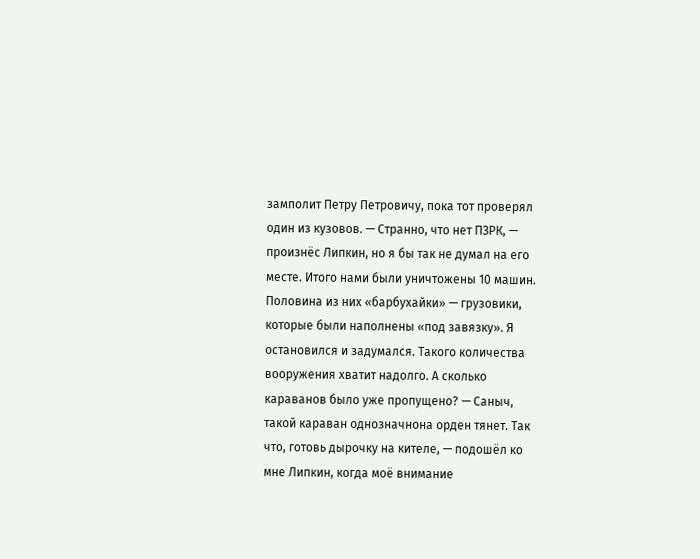замполит Петру Петровичу, пока тот проверял один из кузовов. — Странно, что нет ПЗРК, — произнёс Липкин, но я бы так не думал на его месте. Итого нами были уничтожены 10 машин. Половина из них «барбухайки» — грузовики, которые были наполнены «под завязку». Я остановился и задумался. Такого количества вооружения хватит надолго. А сколько караванов было уже пропущено? — Саныч, такой караван однозначнона орден тянет. Так что, готовь дырочку на кителе, — подошёл ко мне Липкин, когда моё внимание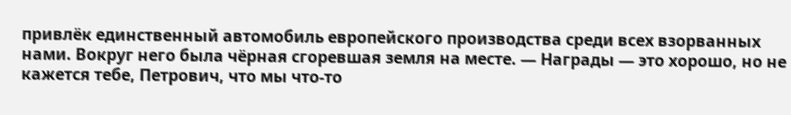привлёк единственный автомобиль европейского производства среди всех взорванных нами. Вокруг него была чёрная сгоревшая земля на месте. — Награды — это хорошо, но не кажется тебе, Петрович, что мы что-то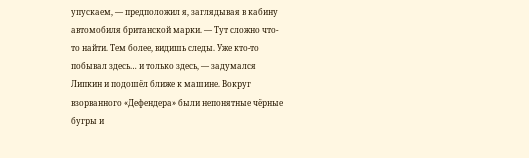упускаем, — предположил я, заглядывая в кабину автомобиля британской марки. — Тут сложно что-то найти. Тем более, видишь следы. Уже кто-то побывал здесь… и только здесь, — задумался Липкин и подошёл ближе к машине. Вокруг взорванного «Дефендера» были непонятные чёрные бугры и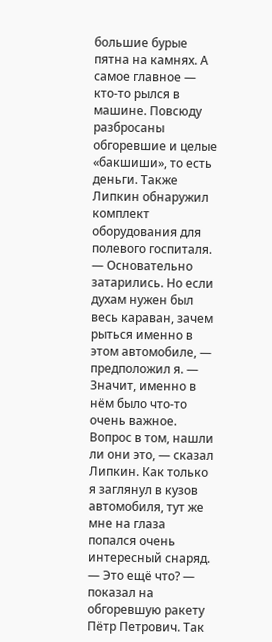большие бурые пятна на камнях. А самое главное — кто-то рылся в машине. Повсюду разбросаны обгоревшие и целые «бакшиши», то есть деньги. Также Липкин обнаружил комплект оборудования для полевого госпиталя. — Основательно затарились. Но если духам нужен был весь караван, зачем рыться именно в этом автомобиле, — предположил я. — Значит, именно в нём было что-то очень важное. Вопрос в том, нашли ли они это, — сказал Липкин. Как только я заглянул в кузов автомобиля, тут же мне на глаза попался очень интересный снаряд. — Это ещё что? — показал на обгоревшую ракету Пётр Петрович. Так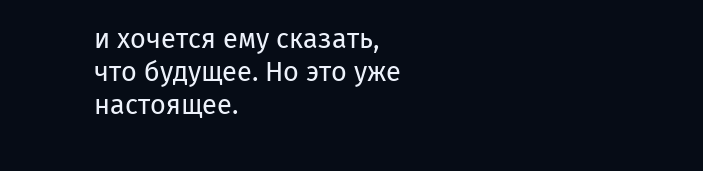и хочется ему сказать, что будущее. Но это уже настоящее.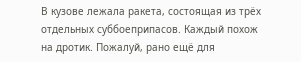В кузове лежала ракета, состоящая из трёх отдельных суббоеприпасов. Каждый похож на дротик. Пожалуй, рано ещё для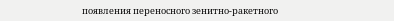появления переносного зенитно-ракетного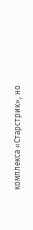комплекса «Старстрик», но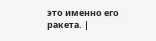это именно его ракета. |